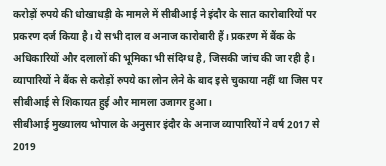करोड़ों रुपये की धोखाधड़ी के मामले में सीबीआई ने इंदौर के सात कारोबारियों पर प्रकरण दर्ज किया है। ये सभी दाल व अनाज कारोबारी हैं। प्रकऱण में बैंक के अधिकारियों और दलालों की भूमिका भी संदिग्ध है, जिसकी जांच की जा रही है। व्यापारियों ने बैंक से करोड़ों रुपये का लोन लेने के बाद इसे चुकाया नहीं था जिस पर सीबीआई से शिकायत हुई और मामला उजागर हुआ।
सीबीआई मुख्यालय भोपाल के अनुसार इंदौर के अनाज व्यापारियों ने वर्ष 2017 से 2019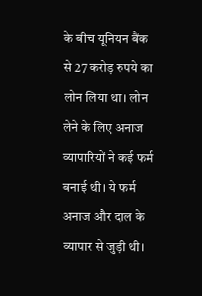के बीच यूनियन बैंक से 27 करोड़ रुपये का लोन लिया था। लोन लेने के लिए अनाज व्यापारियों ने कई फर्म बनाई थी। ये फर्म अनाज और दाल के व्यापार से जुड़ी थी।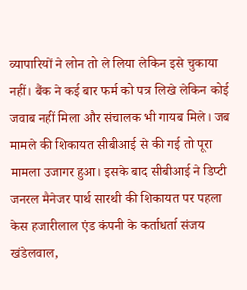व्यापारियों ने लोन तो ले लिया लेकिन इसे चुकाया नहीं। बैंक ने कई बार फर्म को पत्र लिखे लेकिन कोई जवाब नहीं मिला और संचालक भी गायब मिले। जब मामले की शिकायत सीबीआई से की गई तो पूरा मामला उजागर हुआ। इसके बाद सीबीआई ने डिप्टी जनरल मैनेजर पार्थ सारथी की शिकायत पर पहला केस हजारीलाल एंड कंपनी के कर्ताधर्ता संजय खंडेलवाल,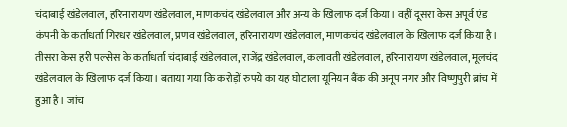चंदाबाई खंडेलवाल, हरिनारायण खंडेलवाल, माणकचंद खंडेलवाल और अन्य के खिलाफ दर्ज किया। वहीं दूसरा केस अपूर्व एंड कंपनी के कर्ताधर्ता गिरधर खंडेलवाल, प्रणव खंडेलवाल, हरिनारायण खंडेलवाल, माणकचंद खंडेलवाल के खिलाफ दर्ज किया है। तीसरा केस हरी पल्सेस के कर्ताधर्ता चंदाबाई खंडेलवाल, राजेंद्र खंडेलवाल, कलावती खंडेलवाल, हरिनारायण खंडेलवाल, मूलचंद खंडेलवाल के खिलाफ दर्ज किया। बताया गया कि करोड़ों रुपये का यह घोटाला यूनियन बैंक की अनूप नगर और विष्णुपुरी ब्रांच में हुआ है। जांच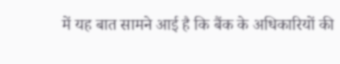में यह बात सामने आई है कि बैंक के अधिकारियों की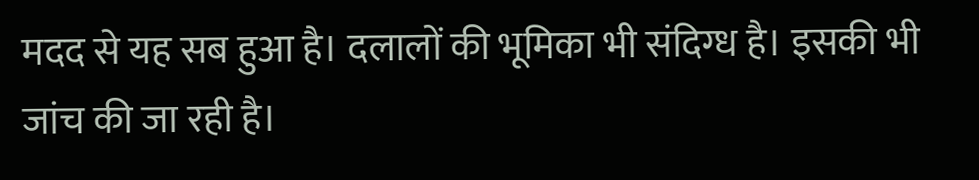मदद से यह सब हुआ है। दलालों की भूमिका भी संदिग्ध है। इसकी भी जांच की जा रही है।